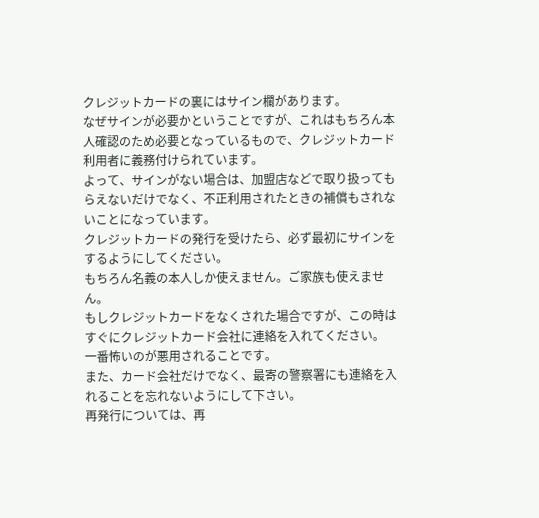クレジットカードの裏にはサイン欄があります。
なぜサインが必要かということですが、これはもちろん本人確認のため必要となっているもので、クレジットカード利用者に義務付けられています。
よって、サインがない場合は、加盟店などで取り扱ってもらえないだけでなく、不正利用されたときの補償もされないことになっています。
クレジットカードの発行を受けたら、必ず最初にサインをするようにしてください。
もちろん名義の本人しか使えません。ご家族も使えません。
もしクレジットカードをなくされた場合ですが、この時はすぐにクレジットカード会社に連絡を入れてください。
一番怖いのが悪用されることです。
また、カード会社だけでなく、最寄の警察署にも連絡を入れることを忘れないようにして下さい。
再発行については、再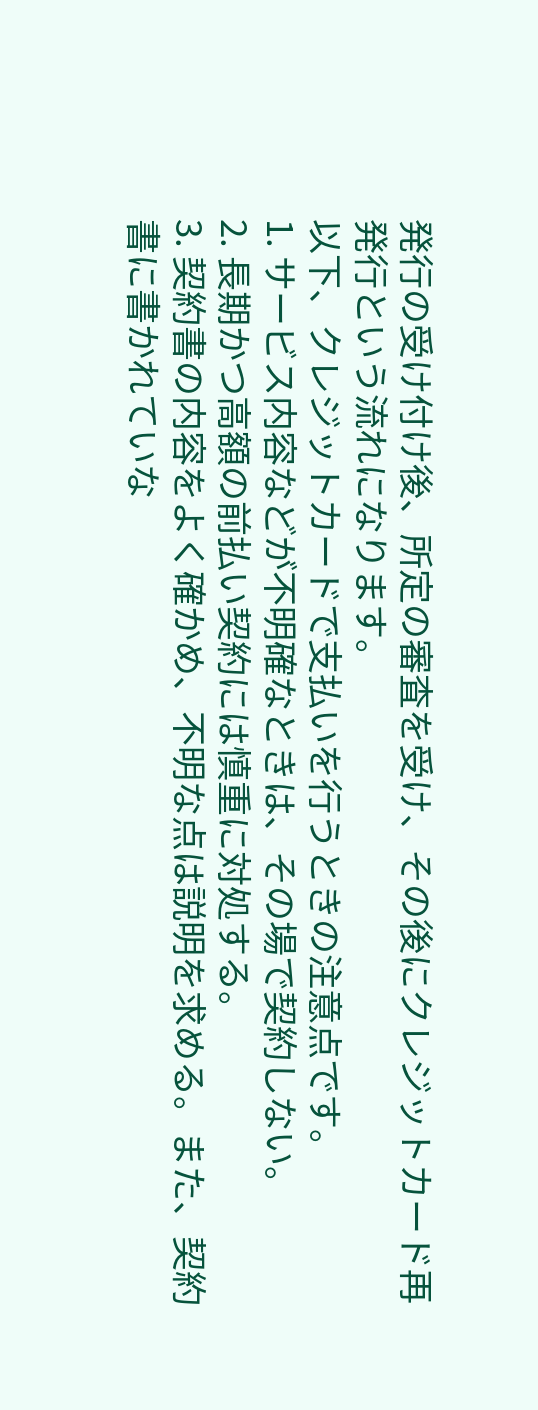発行の受け付け後、所定の審査を受け、その後にクレジットカード再発行という流れになります。
以下、クレジットカードで支払いを行うときの注意点です。
1. サービス内容などが不明確なときは、その場で契約しない。
2. 長期かつ高額の前払い契約には慎重に対処する。
3. 契約書の内容をよく確かめ、不明な点は説明を求める。また、契約書に書かれていな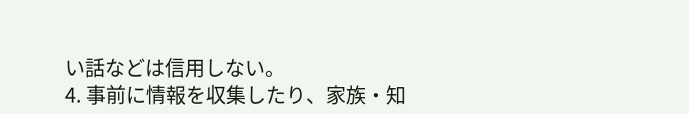い話などは信用しない。
4. 事前に情報を収集したり、家族・知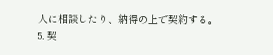人に相談したり、納得の上で契約する。
5. 契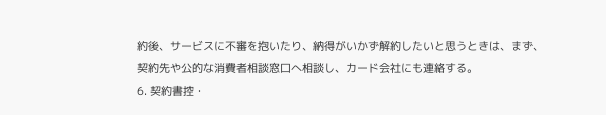約後、サービスに不審を抱いたり、納得がいかず解約したいと思うときは、まず、契約先や公的な消費者相談窓口へ相談し、カード会社にも連絡する。
6. 契約書控・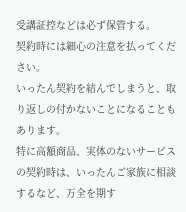受講証控などは必ず保管する。
契約時には細心の注意を払ってください。
いったん契約を結んでしまうと、取り返しの付かないことになることもあります。
特に高額商品、実体のないサービスの契約時は、いったんご家族に相談するなど、万全を期す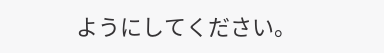ようにしてください。